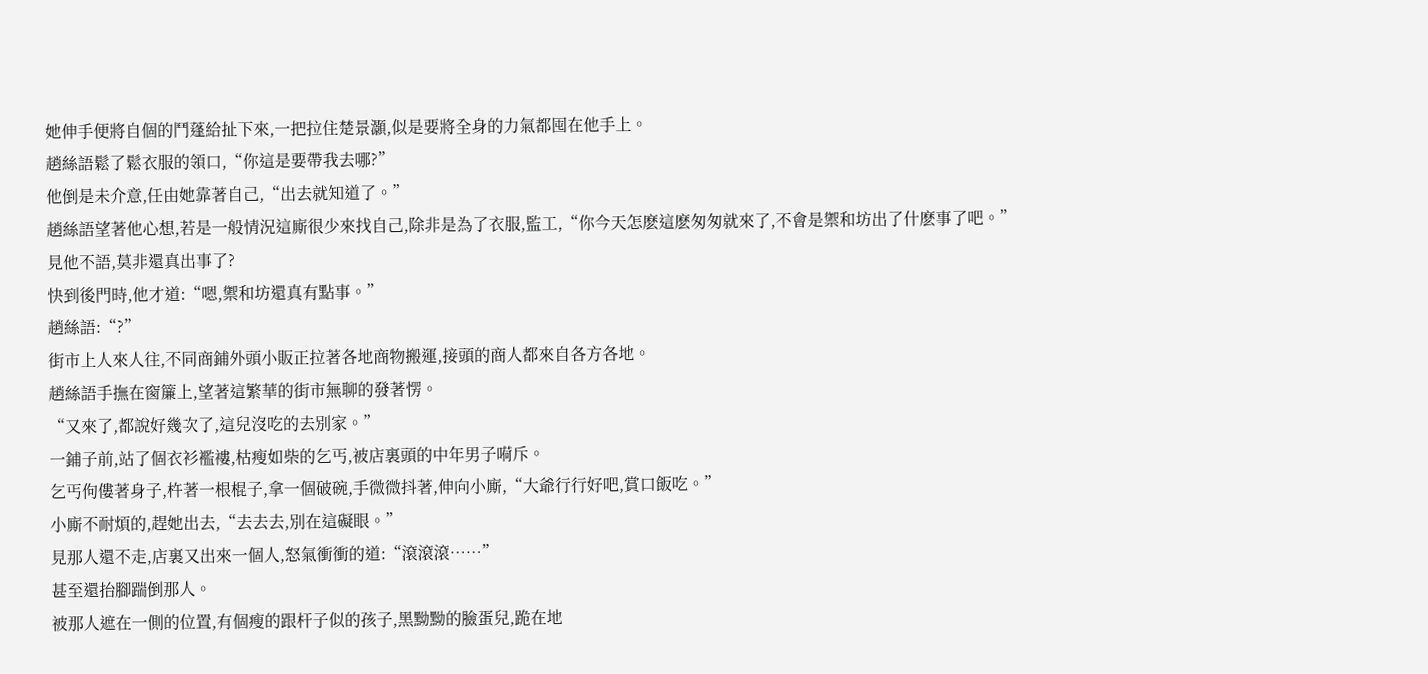她伸手便將自個的鬥蓬給扯下來,一把拉住楚景灝,似是要將全身的力氣都囤在他手上。
趙絲語鬆了鬆衣服的領口,“你這是要帶我去哪?”
他倒是未介意,任由她靠著自己,“出去就知道了。”
趙絲語望著他心想,若是一般情況這廝很少來找自己,除非是為了衣服,監工,“你今天怎麽這麽匆匆就來了,不會是禦和坊出了什麽事了吧。”
見他不語,莫非還真出事了?
快到後門時,他才道:“嗯,禦和坊還真有點事。”
趙絲語:“?”
街市上人來人往,不同商鋪外頭小販正拉著各地商物搬運,接頭的商人都來自各方各地。
趙絲語手撫在窗簾上,望著這繁華的街市無聊的發著愣。
“又來了,都說好幾次了,這兒沒吃的去別家。”
一鋪子前,站了個衣衫襤褸,枯瘦如柴的乞丐,被店裏頭的中年男子嗬斥。
乞丐佝僂著身子,杵著一根棍子,拿一個破碗,手微微抖著,伸向小廝,“大爺行行好吧,賞口飯吃。”
小廝不耐煩的,趕她出去,“去去去,別在這礙眼。”
見那人還不走,店裏又出來一個人,怒氣衝衝的道:“滾滾滾……”
甚至還抬腳踹倒那人。
被那人遮在一側的位置,有個瘦的跟杆子似的孩子,黑黝黝的臉蛋兒,跪在地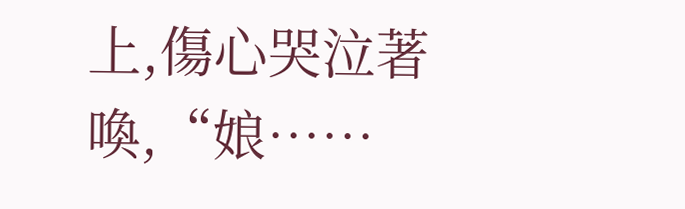上,傷心哭泣著喚,“娘……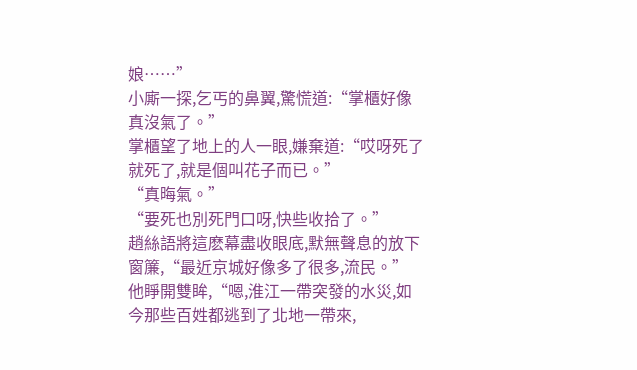娘……”
小廝一探,乞丐的鼻翼,驚慌道:“掌櫃好像真沒氣了。”
掌櫃望了地上的人一眼,嫌棄道:“哎呀死了就死了,就是個叫花子而已。”
“真晦氣。”
“要死也別死門口呀,快些收拾了。”
趙絲語將這麽幕盡收眼底,默無聲息的放下窗簾,“最近京城好像多了很多,流民。”
他睜開雙眸,“嗯,淮江一帶突發的水災,如今那些百姓都逃到了北地一帶來,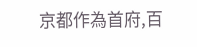京都作為首府,百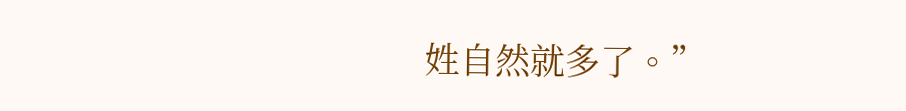姓自然就多了。”